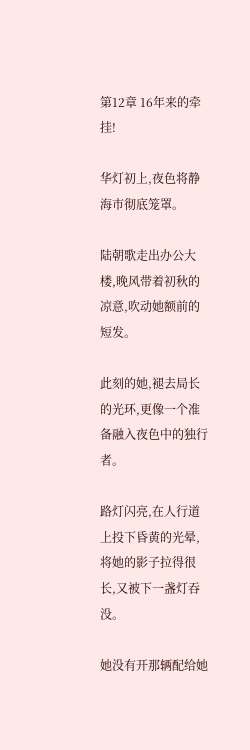第12章 16年来的牵挂!

华灯初上,夜色将静海市彻底笼罩。

陆朝歌走出办公大楼,晚风带着初秋的凉意,吹动她额前的短发。

此刻的她,褪去局长的光环,更像一个准备融入夜色中的独行者。

路灯闪亮,在人行道上投下昏黄的光晕,将她的影子拉得很长,又被下一盏灯吞没。

她没有开那辆配给她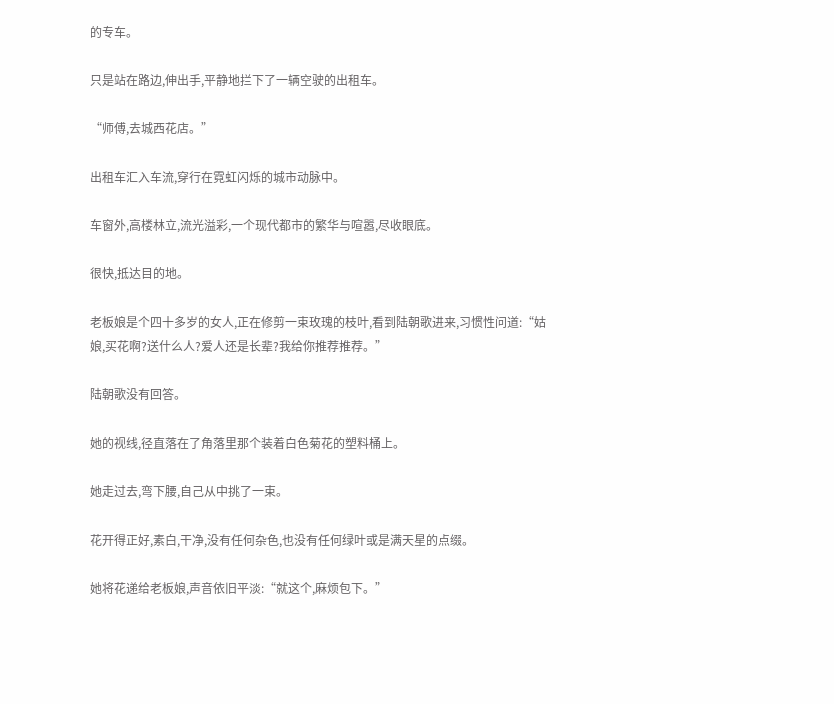的专车。

只是站在路边,伸出手,平静地拦下了一辆空驶的出租车。

“师傅,去城西花店。”

出租车汇入车流,穿行在霓虹闪烁的城市动脉中。

车窗外,高楼林立,流光溢彩,一个现代都市的繁华与喧嚣,尽收眼底。

很快,抵达目的地。

老板娘是个四十多岁的女人,正在修剪一束玫瑰的枝叶,看到陆朝歌进来,习惯性问道:“姑娘,买花啊?送什么人?爱人还是长辈?我给你推荐推荐。”

陆朝歌没有回答。

她的视线,径直落在了角落里那个装着白色菊花的塑料桶上。

她走过去,弯下腰,自己从中挑了一束。

花开得正好,素白,干净,没有任何杂色,也没有任何绿叶或是满天星的点缀。

她将花递给老板娘,声音依旧平淡:“就这个,麻烦包下。”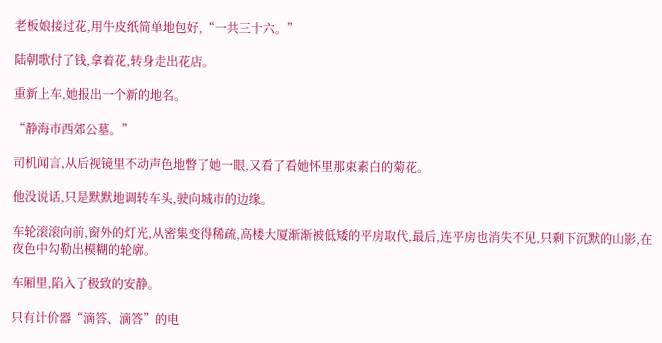老板娘接过花,用牛皮纸简单地包好,“一共三十六。”

陆朝歌付了钱,拿着花,转身走出花店。

重新上车,她报出一个新的地名。

“静海市西郊公墓。”

司机闻言,从后视镜里不动声色地瞥了她一眼,又看了看她怀里那束素白的菊花。

他没说话,只是默默地调转车头,驶向城市的边缘。

车轮滚滚向前,窗外的灯光,从密集变得稀疏,高楼大厦渐渐被低矮的平房取代,最后,连平房也消失不见,只剩下沉默的山影,在夜色中勾勒出模糊的轮廓。

车厢里,陷入了极致的安静。

只有计价器“滴答、滴答”的电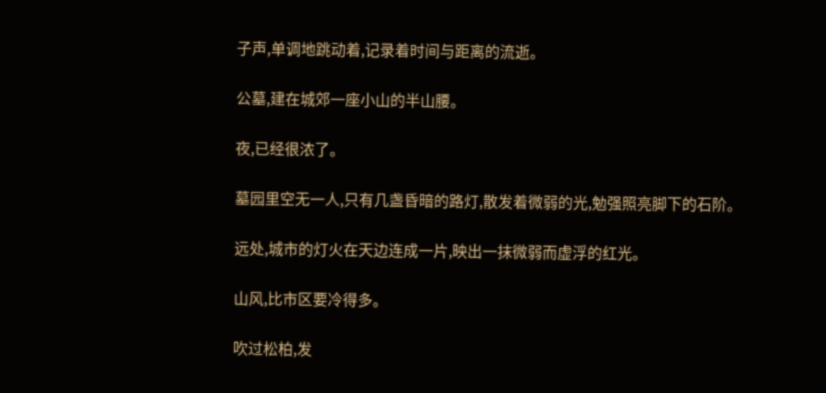子声,单调地跳动着,记录着时间与距离的流逝。

公墓,建在城郊一座小山的半山腰。

夜,已经很浓了。

墓园里空无一人,只有几盏昏暗的路灯,散发着微弱的光,勉强照亮脚下的石阶。

远处,城市的灯火在天边连成一片,映出一抹微弱而虚浮的红光。

山风,比市区要冷得多。

吹过松柏,发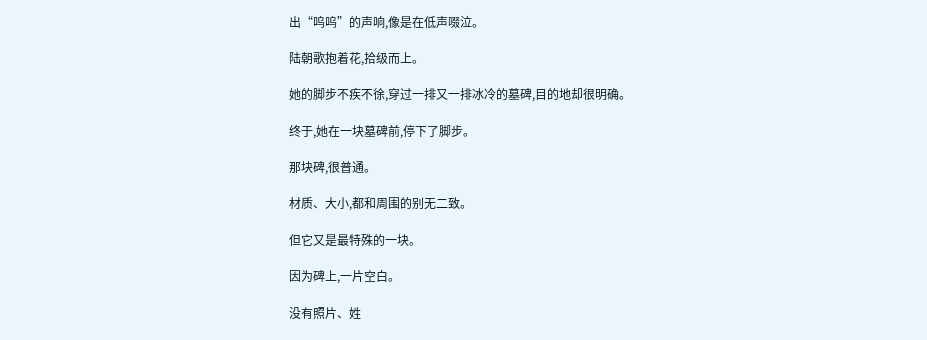出“呜呜”的声响,像是在低声啜泣。

陆朝歌抱着花,拾级而上。

她的脚步不疾不徐,穿过一排又一排冰冷的墓碑,目的地却很明确。

终于,她在一块墓碑前,停下了脚步。

那块碑,很普通。

材质、大小,都和周围的别无二致。

但它又是最特殊的一块。

因为碑上,一片空白。

没有照片、姓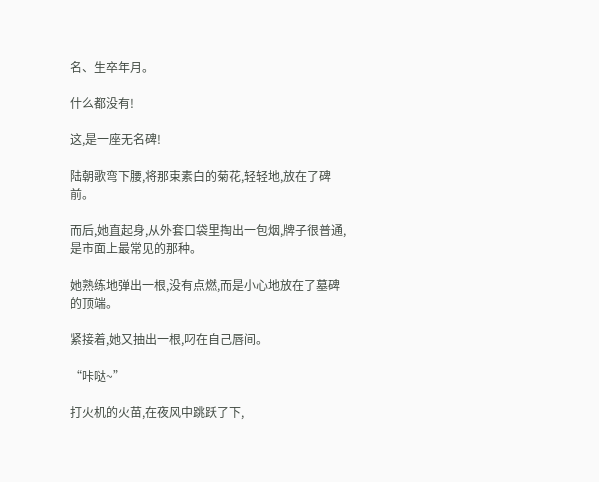名、生卒年月。

什么都没有!

这,是一座无名碑!

陆朝歌弯下腰,将那束素白的菊花,轻轻地,放在了碑前。

而后,她直起身,从外套口袋里掏出一包烟,牌子很普通,是市面上最常见的那种。

她熟练地弹出一根,没有点燃,而是小心地放在了墓碑的顶端。

紧接着,她又抽出一根,叼在自己唇间。

“咔哒~”

打火机的火苗,在夜风中跳跃了下,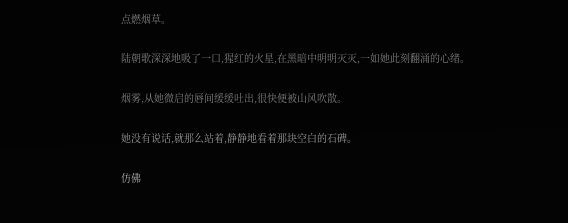点燃烟草。

陆朝歌深深地吸了一口,猩红的火星,在黑暗中明明灭灭,一如她此刻翻涌的心绪。

烟雾,从她微启的唇间缓缓吐出,很快便被山风吹散。

她没有说话,就那么站着,静静地看着那块空白的石碑。

仿佛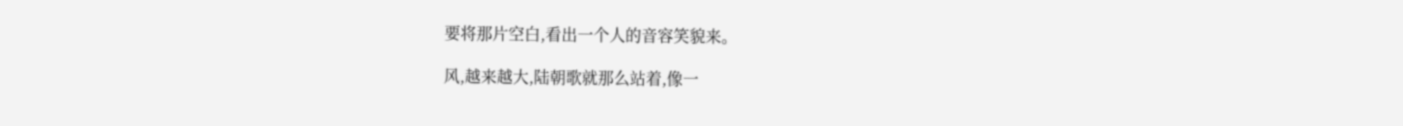要将那片空白,看出一个人的音容笑貌来。

风,越来越大,陆朝歌就那么站着,像一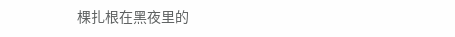棵扎根在黑夜里的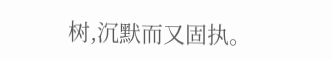树,沉默而又固执。